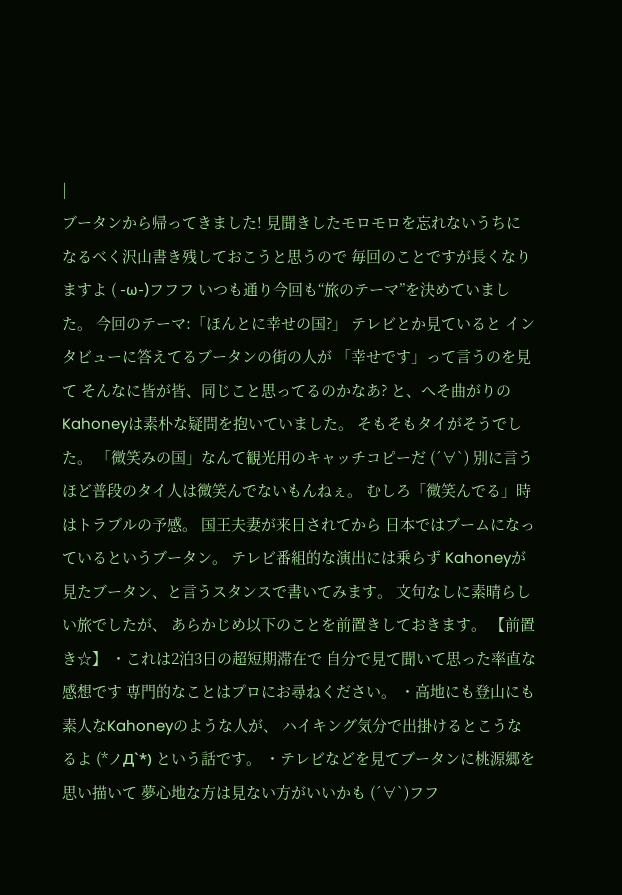|
ブータンから帰ってきました! 見聞きしたモロモロを忘れないうちに なるべく沢山書き残しておこうと思うので 毎回のことですが長くなりますよ ( -ω-)フフフ いつも通り今回も“旅のテーマ”を決めていました。 今回のテーマ:「ほんとに幸せの国?」 テレビとか見ていると インタビューに答えてるブータンの街の人が 「幸せです」って言うのを見て そんなに皆が皆、同じこと思ってるのかなあ? と、へそ曲がりのKahoneyは素朴な疑問を抱いていました。 そもそもタイがそうでした。 「微笑みの国」なんて観光用のキャッチコピーだ (´∀`) 別に言うほど普段のタイ人は微笑んでないもんねぇ。 むしろ「微笑んでる」時はトラブルの予感。 国王夫妻が来日されてから 日本ではブームになっているというブータン。 テレビ番組的な演出には乗らず Kahoneyが見たブータン、と言うスタンスで書いてみます。 文句なしに素晴らしい旅でしたが、 あらかじめ以下のことを前置きしておきます。 【前置き☆】 ・これは2泊3日の超短期滞在で 自分で見て聞いて思った率直な感想です 専門的なことはプロにお尋ねください。 ・高地にも登山にも素人なKahoneyのような人が、 ハイキング気分で出掛けるとこうなるよ (*ノД`*) という話です。 ・テレビなどを見てブータンに桃源郷を思い描いて 夢心地な方は見ない方がいいかも (´∀`)フフ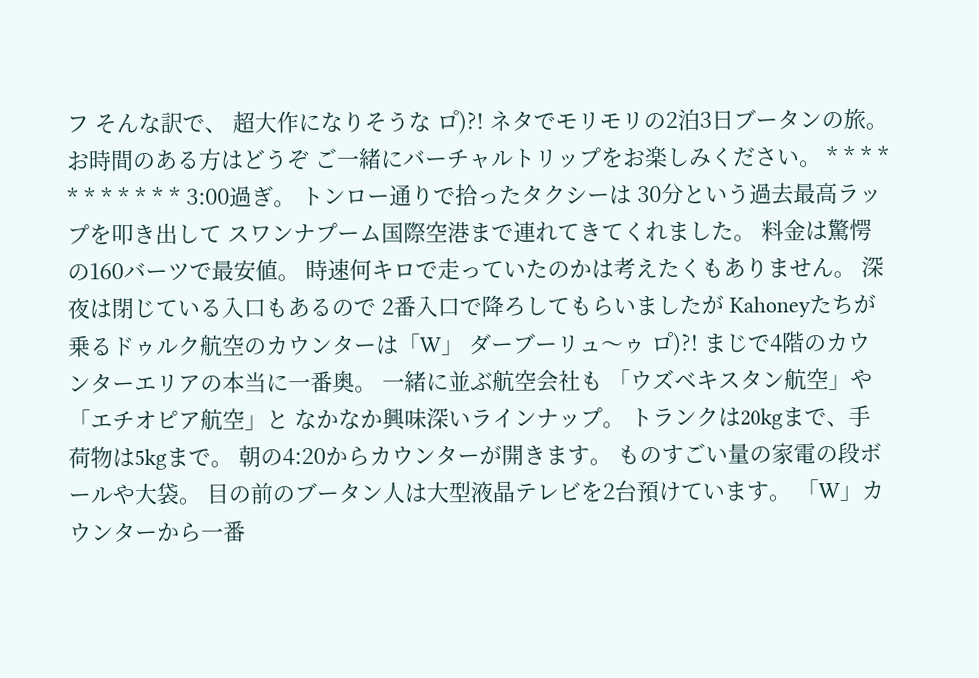フ そんな訳で、 超大作になりそうな ロ゚)?! ネタでモリモリの2泊3日ブータンの旅。 お時間のある方はどうぞ ご一緒にバーチャルトリップをお楽しみください。 * * * * * * * * * * * 3:00過ぎ。 トンロー通りで拾ったタクシーは 30分という過去最高ラップを叩き出して スワンナプーム国際空港まで連れてきてくれました。 料金は驚愕の160バーツで最安値。 時速何キロで走っていたのかは考えたくもありません。 深夜は閉じている入口もあるので 2番入口で降ろしてもらいましたが Kahoneyたちが乗るドゥルク航空のカウンターは「W」 ダーブーリュ〜ゥ ロ゚)?! まじで4階のカウンターエリアの本当に一番奥。 一緒に並ぶ航空会社も 「ウズベキスタン航空」や「エチオピア航空」と なかなか興味深いラインナップ。 トランクは20kgまで、手荷物は5kgまで。 朝の4:20からカウンターが開きます。 ものすごい量の家電の段ボールや大袋。 目の前のブータン人は大型液晶テレビを2台預けています。 「W」カウンターから一番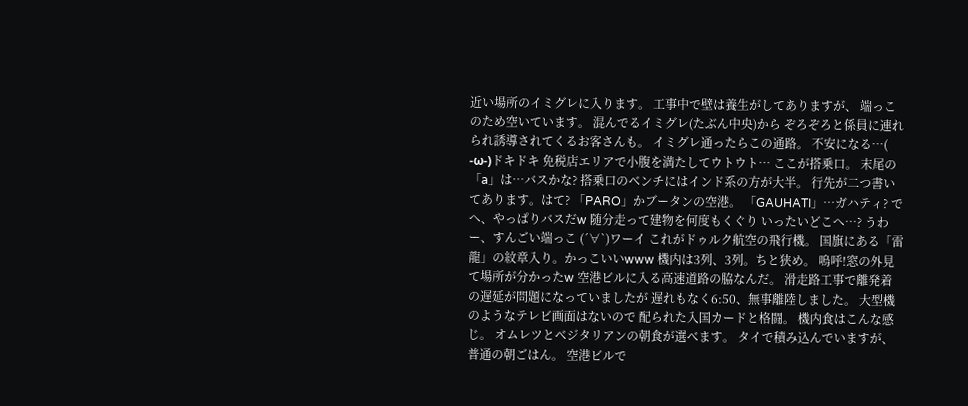近い場所のイミグレに入ります。 工事中で壁は養生がしてありますが、 端っこのため空いています。 混んでるイミグレ(たぶん中央)から ぞろぞろと係員に連れられ誘導されてくるお客さんも。 イミグレ通ったらこの通路。 不安になる…( -ω-)ドキドキ 免税店エリアで小腹を満たしてウトウト… ここが搭乗口。 末尾の「a」は…バスかな? 搭乗口のベンチにはインド系の方が大半。 行先が二つ書いてあります。はて? 「PARO」かブータンの空港。 「GAUHATI」…ガハティ? でへ、やっぱりバスだw 随分走って建物を何度もくぐり いったいどこへ…? うわー、すんごい端っこ (´∀`)ワーイ これがドゥルク航空の飛行機。 国旗にある「雷龍」の紋章入り。かっこいいwww 機内は3列、3列。ちと狭め。 嗚呼!窓の外見て場所が分かったw 空港ビルに入る高速道路の脇なんだ。 滑走路工事で離発着の遅延が問題になっていましたが 遅れもなく6:50、無事離陸しました。 大型機のようなテレビ画面はないので 配られた入国カードと格闘。 機内食はこんな感じ。 オムレツとベジタリアンの朝食が選べます。 タイで積み込んでいますが、普通の朝ごはん。 空港ビルで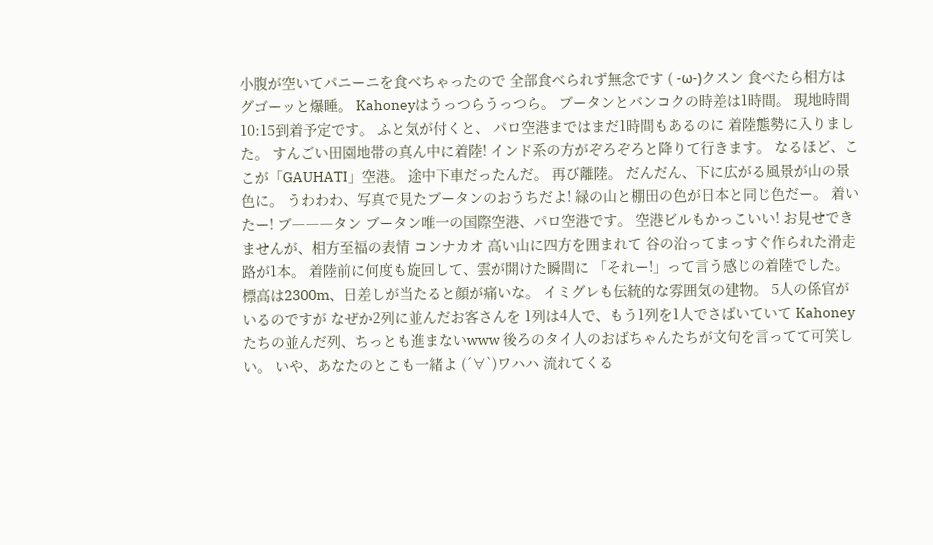小腹が空いてパニーニを食べちゃったので 全部食べられず無念です ( -ω-)クスン 食べたら相方はグゴーッと爆睡。 Kahoneyはうっつらうっつら。 ブータンとバンコクの時差は1時間。 現地時間10:15到着予定です。 ふと気が付くと、 パロ空港まではまだ1時間もあるのに 着陸態勢に入りました。 すんごい田園地帯の真ん中に着陸! インド系の方がぞろぞろと降りて行きます。 なるほど、ここが「GAUHATI」空港。 途中下車だったんだ。 再び離陸。 だんだん、下に広がる風景が山の景色に。 うわわわ、写真で見たブータンのおうちだよ! 緑の山と棚田の色が日本と同じ色だー。 着いたー! ブ―――タン ブータン唯一の国際空港、パロ空港です。 空港ビルもかっこいい! お見せできませんが、相方至福の表情 コンナカオ 高い山に四方を囲まれて 谷の沿ってまっすぐ作られた滑走路が1本。 着陸前に何度も旋回して、雲が開けた瞬間に 「それー!」って言う感じの着陸でした。 標高は2300m、日差しが当たると顔が痛いな。 イミグレも伝統的な雰囲気の建物。 5人の係官がいるのですが なぜか2列に並んだお客さんを 1列は4人で、もう1列を1人でさばいていて Kahoneyたちの並んだ列、ちっとも進まないwww 後ろのタイ人のおばちゃんたちが文句を言ってて可笑しい。 いや、あなたのとこも一緒よ (´∀`)ワハハ 流れてくる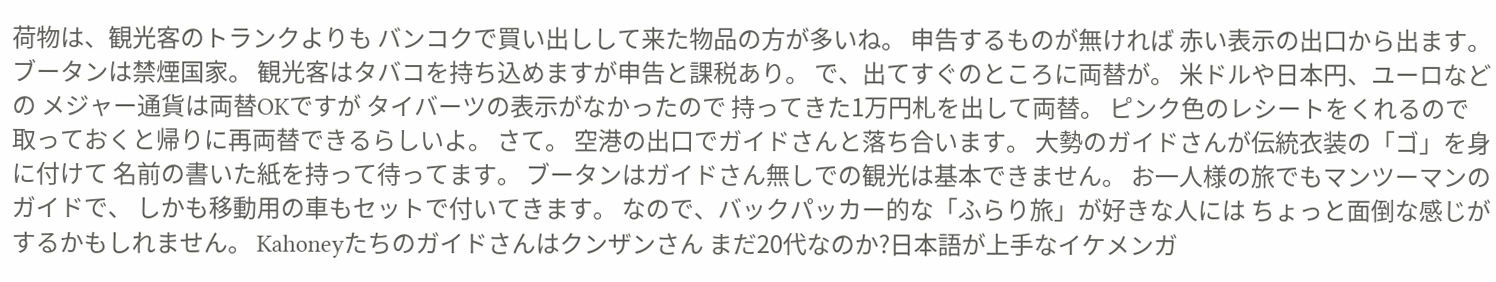荷物は、観光客のトランクよりも バンコクで買い出しして来た物品の方が多いね。 申告するものが無ければ 赤い表示の出口から出ます。 ブータンは禁煙国家。 観光客はタバコを持ち込めますが申告と課税あり。 で、出てすぐのところに両替が。 米ドルや日本円、ユーロなどの メジャー通貨は両替OKですが タイバーツの表示がなかったので 持ってきた1万円札を出して両替。 ピンク色のレシートをくれるので 取っておくと帰りに再両替できるらしいよ。 さて。 空港の出口でガイドさんと落ち合います。 大勢のガイドさんが伝統衣装の「ゴ」を身に付けて 名前の書いた紙を持って待ってます。 ブータンはガイドさん無しでの観光は基本できません。 お一人様の旅でもマンツーマンのガイドで、 しかも移動用の車もセットで付いてきます。 なので、バックパッカー的な「ふらり旅」が好きな人には ちょっと面倒な感じがするかもしれません。 Kahoneyたちのガイドさんはクンザンさん まだ20代なのか?日本語が上手なイケメンガ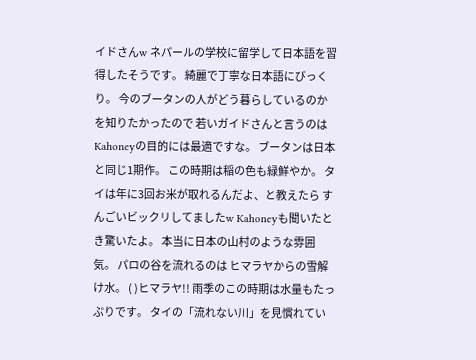イドさんw ネパールの学校に留学して日本語を習得したそうです。 綺麗で丁寧な日本語にびっくり。 今のブータンの人がどう暮らしているのかを知りたかったので 若いガイドさんと言うのはKahoneyの目的には最適ですな。 ブータンは日本と同じ1期作。 この時期は稲の色も緑鮮やか。 タイは年に3回お米が取れるんだよ、と教えたら すんごいビックリしてましたw Kahoneyも聞いたとき驚いたよ。 本当に日本の山村のような雰囲気。 パロの谷を流れるのは ヒマラヤからの雪解け水。 ( )ヒマラヤ!! 雨季のこの時期は水量もたっぷりです。 タイの「流れない川」を見慣れてい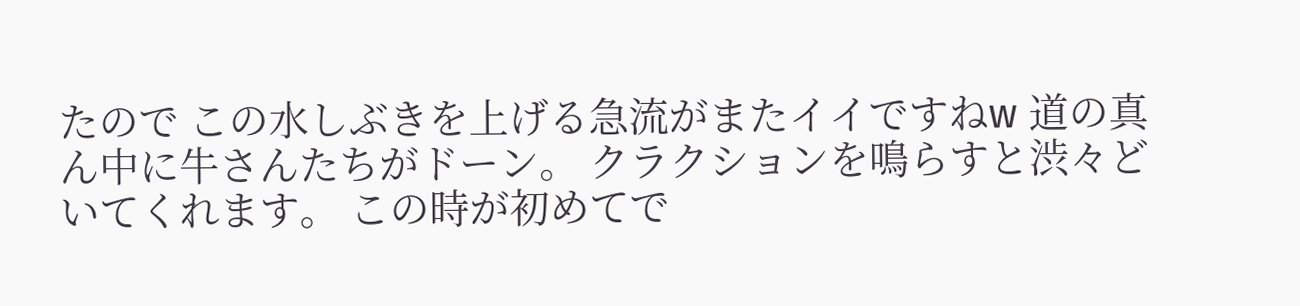たので この水しぶきを上げる急流がまたイイですねw 道の真ん中に牛さんたちがドーン。 クラクションを鳴らすと渋々どいてくれます。 この時が初めてで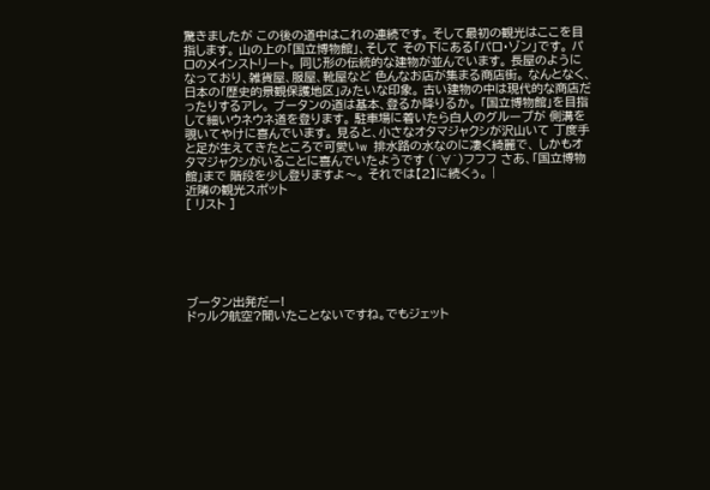驚きましたが この後の道中はこれの連続です。 そして最初の観光はここを目指します。 山の上の「国立博物館」、そして その下にある「パロ・ゾン」です。 パロのメインストリート。 同じ形の伝統的な建物が並んでいます。 長屋のようになっており、雑貨屋、服屋、靴屋など 色んなお店が集まる商店街。 なんとなく、日本の「歴史的景観保護地区」みたいな印象。 古い建物の中は現代的な商店だったりするアレ。 ブータンの道は基本、登るか降りるか。 「国立博物館」を目指して細いウネウネ道を登ります。 駐車場に着いたら白人のグループが 側溝を覗いてやけに喜んでいます。 見ると、小さなオタマジャクシが沢山いて 丁度手と足が生えてきたところで可愛いw 排水路の水なのに凄く綺麗で、 しかもオタマジャクシがいることに喜んでいたようです (´∀`)フフフ さあ、「国立博物館」まで 階段を少し登りますよ〜。 それでは【2】に続くぅ。 |
近隣の観光スポット
[ リスト ]






ブータン出発だー!
ドゥルク航空?聞いたことないですね。でもジェット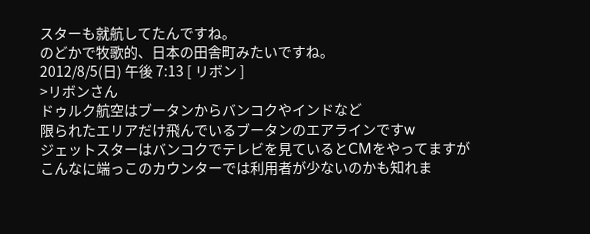スターも就航してたんですね。
のどかで牧歌的、日本の田舎町みたいですね。
2012/8/5(日) 午後 7:13 [ リボン ]
>リボンさん
ドゥルク航空はブータンからバンコクやインドなど
限られたエリアだけ飛んでいるブータンのエアラインですw
ジェットスターはバンコクでテレビを見ているとCMをやってますが
こんなに端っこのカウンターでは利用者が少ないのかも知れま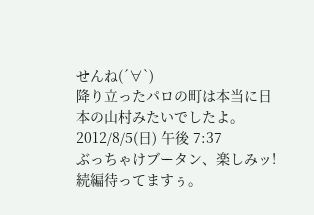せんね(´∀`)
降り立ったパロの町は本当に日本の山村みたいでしたよ。
2012/8/5(日) 午後 7:37
ぶっちゃけブータン、楽しみッ!続編待ってますぅ。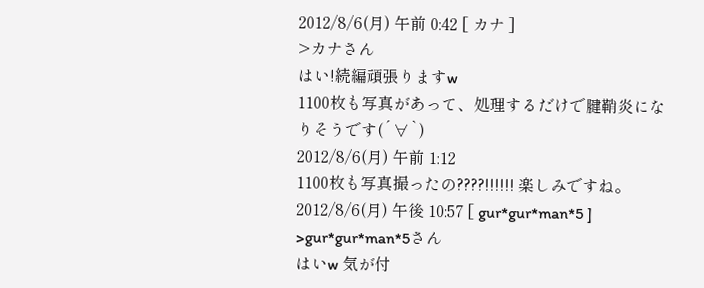2012/8/6(月) 午前 0:42 [ カナ ]
>カナさん
はい!続編頑張りますw
1100枚も写真があって、処理するだけで腱鞘炎になりそうです(´∀`)
2012/8/6(月) 午前 1:12
1100枚も写真撮ったの????!!!!!! 楽しみですね。
2012/8/6(月) 午後 10:57 [ gur*gur*man*5 ]
>gur*gur*man*5さん
はいw 気が付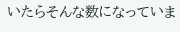いたらそんな数になっていま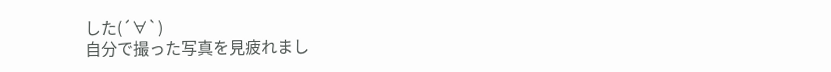した(´∀`)
自分で撮った写真を見疲れまし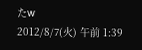たw
2012/8/7(火) 午前 1:39